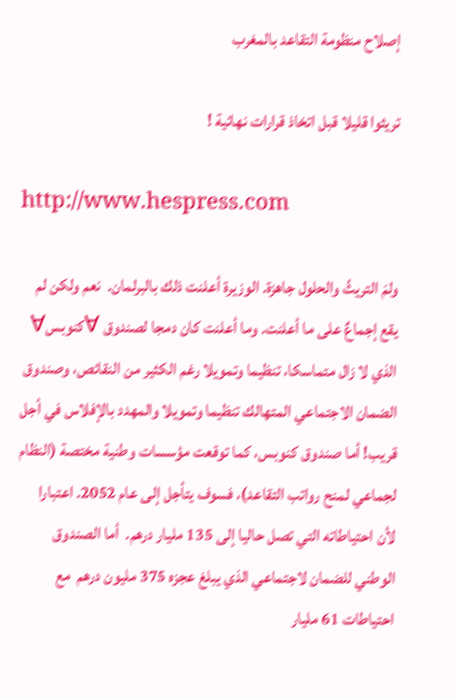إصلاح منظومة التقاعد بالمغرب

تريثوا قليلا قبل اتخاذ قرارات نهائية !

http://www.hespress.com

ولمَ التريثُ والحلول جاهزة. الوزيرة أعلنت ذلك بالبرلمان.  نعم ولكن لم يقع إجماعٌ على ما أعلنت. وما أعلنت كان دمجا لصندوق ∀كنوبس∀   الذي لا زال متماسكا، تنظيما وتمويلا رغم الكثير من النقائص، وصندوق الضمان الاجتماعي المتهالك تنظيما وتمويلا والمهدد بالإفلاس في أجل قريب! أما صندوق كنوبس، كما توقعت مؤسسات وطنية مختصة (النظام لجماعي لمنح رواتب التقاعد)، فسوف يتأجل إلى عام 2052. اعتبارا لأن احتياطاته التي تصل حاليا إلى 135 مليار درهم.  أما الصندوق الوطني للضمان لاجتماعي الذي يبلغ عجزه 375 مليون درهم  مع احتياطات 61 مليار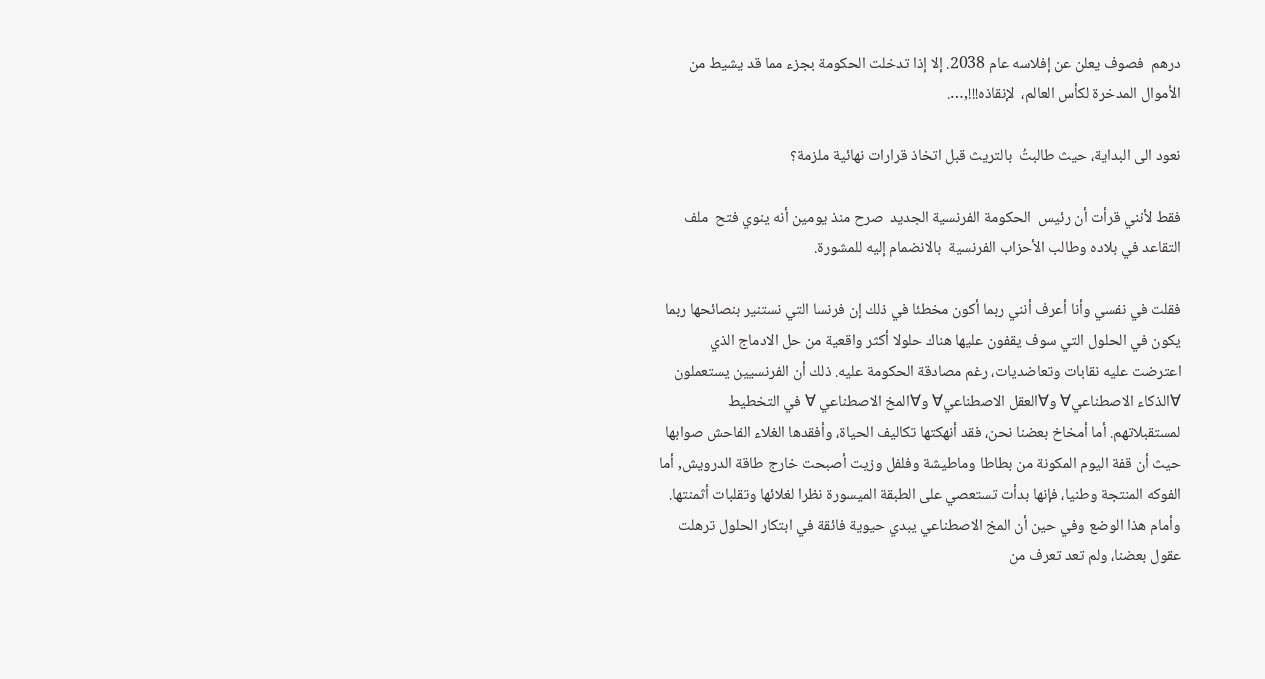درهم  فصوف يعلن عن إفلاسه عام 2038. إلا إذا تدخلت الحكومة بجزء مما قد يشيط من الأموال المدخرة لكأس العالم،  لإنقاذه!!!,….

نعود الى البداية، حيث طالبتُ  بالتريث قبل اتخاذ قرارات نهائية ملزمة؟

فقط لأنني قرأت أن رئيس  الحكومة الفرنسية الجديد  صرح منذ يومين أنه ينوي فتح  ملف التقاعد في بلاده وطالب الأحزاب الفرنسية  بالانضمام إليه للمشورة.

فقلت في نفسي وأنا أعرف أنني ربما أكون مخطئا في ذلك إن فرنسا التي نستنير بنصائحها ربما يكون في الحلول التي سوف يقفون عليها هناك حلولا أكثر واقعية من حل الادماج الذي اعترضت عليه نقابات وتعاضديات، رغم مصادقة الحكومة عليه. ذلك أن الفرنسيين يستعملون ∀الذكاء الاصطناعي∀ و∀العقل الاصطناعي∀ و∀المخ الاصطناعي ∀ في التخطيط لمستقبلاتهم. أما أمخاخ بعضنا نحن، فقد أنهكتها تكاليف الحياة، وأفقدها الغلاء الفاحش صوابها حيث أن قفة اليوم المكونة من بطاطا وماطيشة وفلفل وزيت أصبحت خارج طاقة الدرويش, أما الفوكه المنتجة وطنيا، فإنها بدأت تستعصي على الطبقة الميسورة نظرا لغلائها وتقلبات أثمنتها.  وأمام هذا الوضع وفي حين أن المخ الاصطناعي يبدي حيوية فائقة في ابتكار الحلول ترهلت عقول بعضنا، ولم تعد تعرف من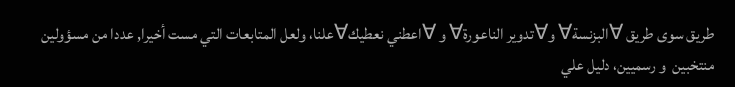طريق سوى طريق ∀البزنسة∀ و∀تدوير الناعورة∀ و ∀اعطني نعطيك∀علنا، ولعل المتابعات التي مست أخيرا, عددا من مسؤولين منتخبين  و رسميين، دليل علي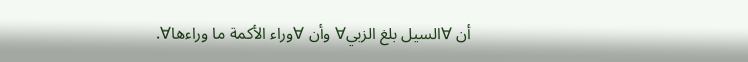أن ∀السيل بلغ الزبي∀ وأن ∀وراء الأكمة ما وراءها∀.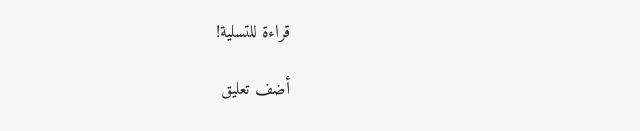قراءة للتسلية!

أضف تعليق